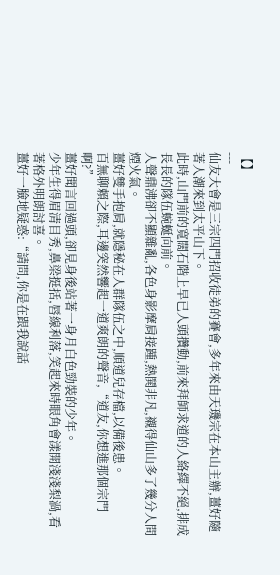【】
---
仙友大會是三宗四門招收徒弟的賽會,多年來由天璣宗在本山主辦,薑好隨著人潮來到太平山下。
此時,山門前的寬闊石階上早已人頭攢動,前來拜師求道的人絡繹不絕,排成長長的隊伍蜿蜒向前。
人聲鼎沸卻不顯雜亂,各色身影摩肩接踵,熱鬨非凡,襯得仙山多了幾分人間煙火氣。
薑好雙手抱肩,就隱秘在人群隊伍之中,順道兒存檔,以備後患。
百無聊賴之際,耳邊突然響起一道爽朗的聲音,“道友,你想進那個宗門啊?”
薑好聞言回過頭,卻見身後站著一身月白色勁裝的少年。
少年生得眉清目秀,鼻梁挺括,唇線利落,笑起來時眼角會漾開淺淺梨渦,看著格外明朗討喜。
薑好一臉地疑惑:“請問,你是在跟我說話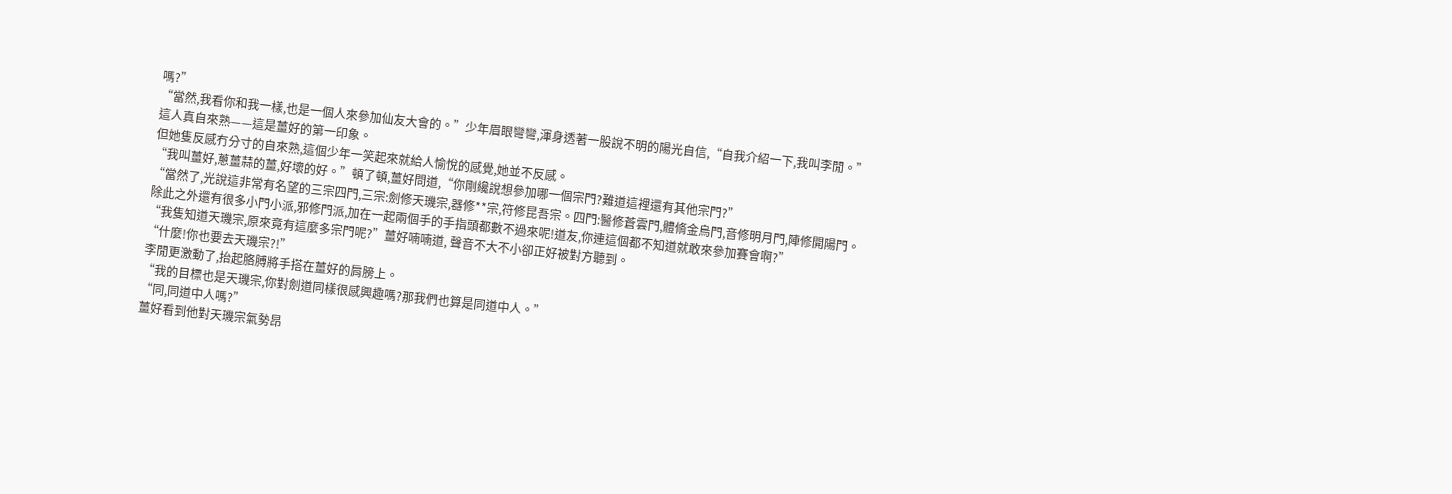嗎?”
“當然,我看你和我一樣,也是一個人來參加仙友大會的。”少年眉眼彎彎,渾身透著一股說不明的陽光自信,“自我介紹一下,我叫李閒。”
這人真自來熟——這是薑好的第一印象。
但她隻反感冇分寸的自來熟,這個少年一笑起來就給人愉悅的感覺,她並不反感。
“我叫薑好,蔥薑蒜的薑,好壞的好。”頓了頓,薑好問道,“你剛纔說想參加哪一個宗門?難道這裡還有其他宗門?”
“當然了,光說這非常有名望的三宗四門,三宗:劍修天璣宗,器修**宗,符修昆吾宗。四門:醫修蒼雲門,體脩金烏門,音修明月門,陣修開陽門。
除此之外還有很多小門小派,邪修門派,加在一起兩個手的手指頭都數不過來呢!道友,你連這個都不知道就敢來參加賽會啊?”
“我隻知道天璣宗,原來竟有這麼多宗門呢?”薑好喃喃道, 聲音不大不小卻正好被對方聽到。
“什麼!你也要去天璣宗?!”
李閒更激動了,抬起胳膊將手搭在薑好的肩膀上。
“我的目標也是天璣宗,你對劍道同樣很感興趣嗎?那我們也算是同道中人。”
“同,同道中人嗎?”
薑好看到他對天璣宗氣勢昂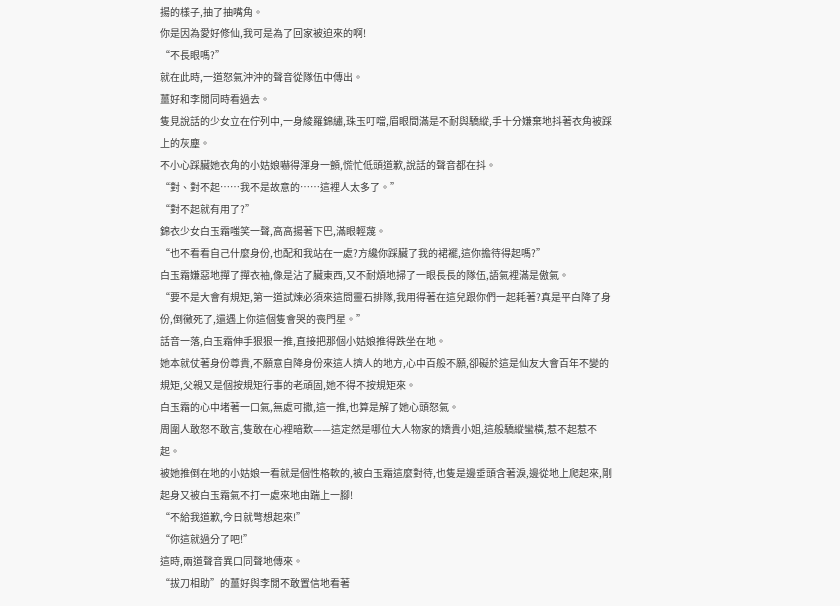揚的樣子,抽了抽嘴角。
你是因為愛好修仙,我可是為了回家被迫來的啊!
“不長眼嗎?”
就在此時,一道怒氣沖沖的聲音從隊伍中傳出。
薑好和李閒同時看過去。
隻見說話的少女立在佇列中,一身綾羅錦繡,珠玉叮噹,眉眼間滿是不耐與驕縱,手十分嫌棄地抖著衣角被踩上的灰塵。
不小心踩臟她衣角的小姑娘嚇得渾身一顫,慌忙低頭道歉,說話的聲音都在抖。
“對、對不起……我不是故意的……這裡人太多了。”
“對不起就有用了?”
錦衣少女白玉霜嗤笑一聲,高高揚著下巴,滿眼輕蔑。
“也不看看自己什麼身份,也配和我站在一處?方纔你踩臟了我的裙襬,這你擔待得起嗎?”
白玉霜嫌惡地撣了撣衣袖,像是沾了臟東西,又不耐煩地掃了一眼長長的隊伍,語氣裡滿是傲氣。
“要不是大會有規矩,第一道試煉必須來這問靈石排隊,我用得著在這兒跟你們一起耗著?真是平白降了身份,倒黴死了,還遇上你這個隻會哭的喪門星。”
話音一落,白玉霜伸手狠狠一推,直接把那個小姑娘推得跌坐在地。
她本就仗著身份尊貴,不願意自降身份來這人擠人的地方,心中百般不願,卻礙於這是仙友大會百年不變的規矩,父親又是個按規矩行事的老頑固,她不得不按規矩來。
白玉霜的心中堵著一口氣,無處可撒,這一推,也算是解了她心頭怒氣。
周圍人敢怒不敢言,隻敢在心裡暗歎——這定然是哪位大人物家的嬌貴小姐,這般驕縱蠻橫,惹不起惹不起。
被她推倒在地的小姑娘一看就是個性格軟的,被白玉霜這麼對待,也隻是邊垂頭含著淚,邊從地上爬起來,剛起身又被白玉霜氣不打一處來地由踹上一腳!
“不給我道歉,今日就彆想起來!”
“你這就過分了吧!”
這時,兩道聲音異口同聲地傳來。
“拔刀相助”的薑好與李閒不敢置信地看著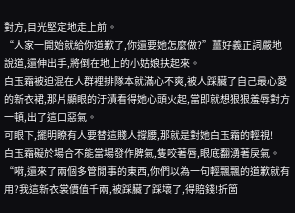對方,目光堅定地走上前。
“人家一開始就給你道歉了,你還要她怎麼做?”薑好義正詞嚴地說道,還伸出手,將倒在地上的小姑娘扶起來。
白玉霜被迫混在人群裡排隊本就滿心不爽,被人踩臟了自己最心愛的新衣裙,那片顯眼的汙漬看得她心頭火起,當即就想狠狠羞辱對方一頓,出了這口惡氣。
可眼下,擺明瞭有人要替這賤人撐腰,那就是對她白玉霜的輕視!
白玉霜礙於場合不能當場發作脾氣,隻咬著唇,眼底翻湧著戾氣。
“嗬,還來了兩個多管閒事的東西,你們以為一句輕飄飄的道歉就有用?我這新衣裳價值千兩,被踩臟了踩壞了,得賠錢!折箇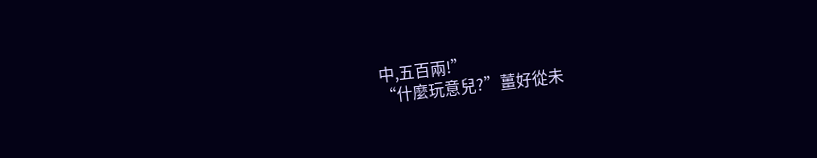中,五百兩!”
“什麼玩意兒?”薑好從未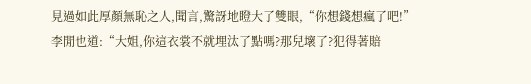見過如此厚顏無恥之人,聞言,驚訝地瞪大了雙眼,“你想錢想瘋了吧!”
李閒也道:“大姐,你這衣裳不就埋汰了點嗎?那兒壞了?犯得著賠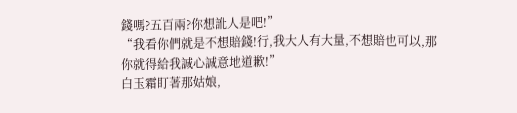錢嗎?五百兩?你想訛人是吧!”
“我看你們就是不想賠錢!行,我大人有大量,不想賠也可以,那你就得給我誠心誠意地道歉!”
白玉霜盯著那姑娘,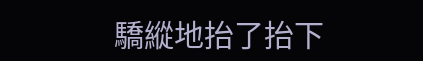驕縱地抬了抬下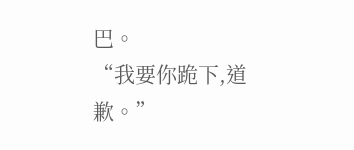巴。
“我要你跪下,道歉。”